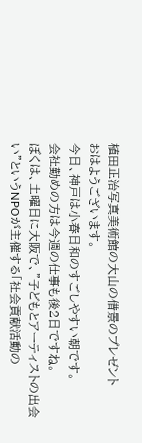植田正治写真美術館の大山の借景のプレゼント
おはようございます。
今日、神戸は小春日和のすごしやすい朝です。
会社勤めの方は今週の仕事も後2日ですね。
ぼくは、土曜日に大阪で、”子どもとアーティストの出会い”というNPOが主催する「社会貢献活動の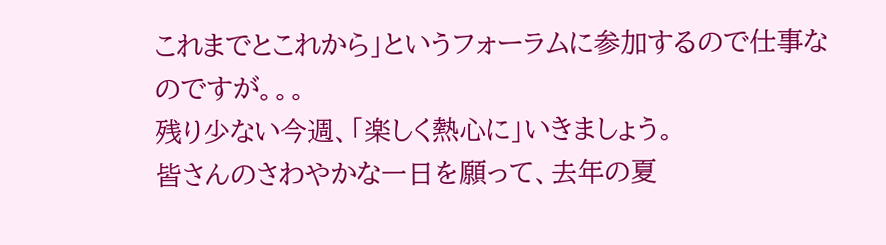これまでとこれから」というフォーラムに参加するので仕事なのですが。。。
残り少ない今週、「楽しく熱心に」いきましょう。
皆さんのさわやかな一日を願って、去年の夏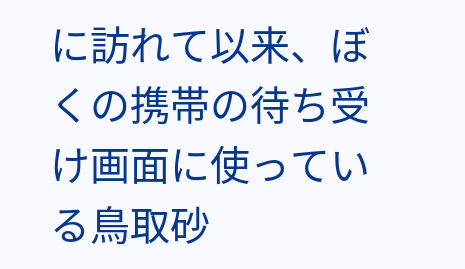に訪れて以来、ぼくの携帯の待ち受け画面に使っている鳥取砂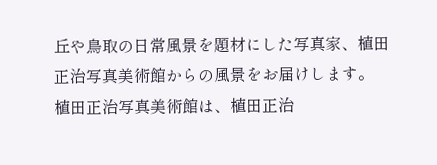丘や鳥取の日常風景を題材にした写真家、植田正治写真美術館からの風景をお届けします。
植田正治写真美術館は、植田正治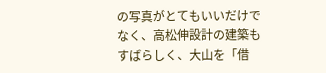の写真がとてもいいだけでなく、高松伸設計の建築もすばらしく、大山を「借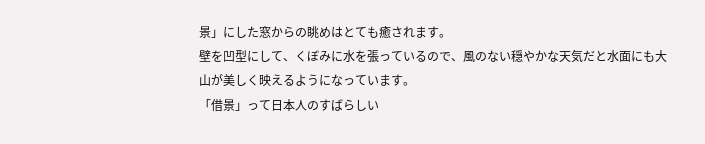景」にした窓からの眺めはとても癒されます。
壁を凹型にして、くぼみに水を張っているので、風のない穏やかな天気だと水面にも大山が美しく映えるようになっています。
「借景」って日本人のすばらしい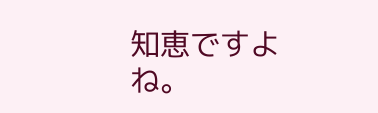知恵ですよね。